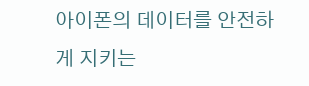아이폰의 데이터를 안전하게 지키는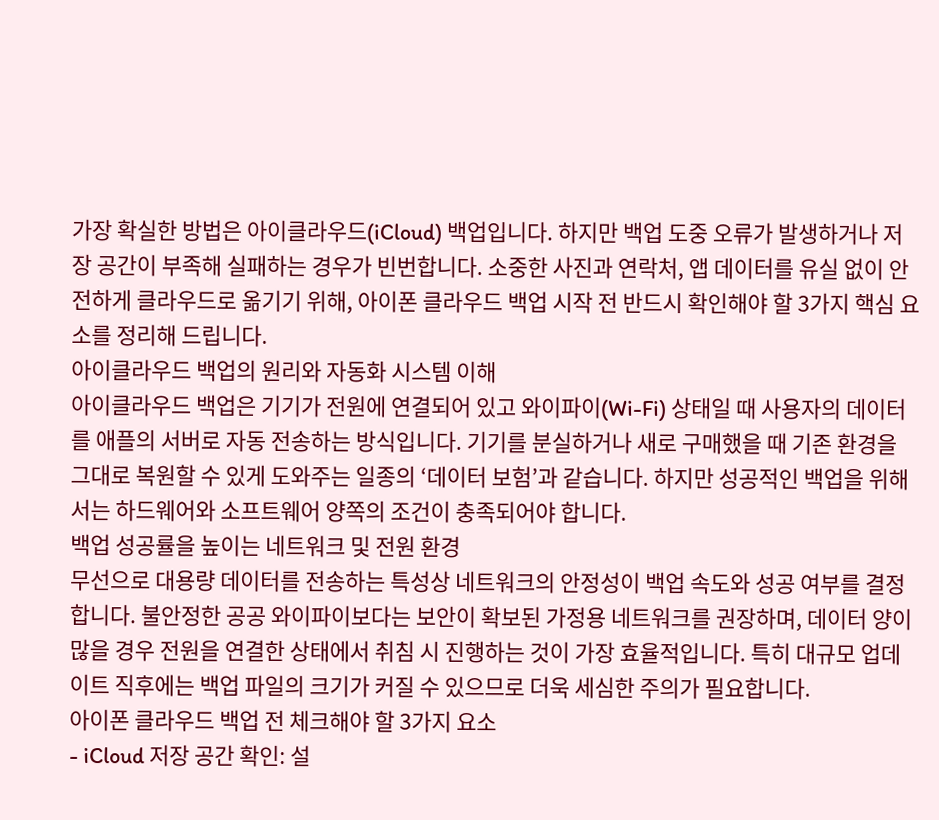가장 확실한 방법은 아이클라우드(iCloud) 백업입니다. 하지만 백업 도중 오류가 발생하거나 저장 공간이 부족해 실패하는 경우가 빈번합니다. 소중한 사진과 연락처, 앱 데이터를 유실 없이 안전하게 클라우드로 옮기기 위해, 아이폰 클라우드 백업 시작 전 반드시 확인해야 할 3가지 핵심 요소를 정리해 드립니다.
아이클라우드 백업의 원리와 자동화 시스템 이해
아이클라우드 백업은 기기가 전원에 연결되어 있고 와이파이(Wi-Fi) 상태일 때 사용자의 데이터를 애플의 서버로 자동 전송하는 방식입니다. 기기를 분실하거나 새로 구매했을 때 기존 환경을 그대로 복원할 수 있게 도와주는 일종의 ‘데이터 보험’과 같습니다. 하지만 성공적인 백업을 위해서는 하드웨어와 소프트웨어 양쪽의 조건이 충족되어야 합니다.
백업 성공률을 높이는 네트워크 및 전원 환경
무선으로 대용량 데이터를 전송하는 특성상 네트워크의 안정성이 백업 속도와 성공 여부를 결정합니다. 불안정한 공공 와이파이보다는 보안이 확보된 가정용 네트워크를 권장하며, 데이터 양이 많을 경우 전원을 연결한 상태에서 취침 시 진행하는 것이 가장 효율적입니다. 특히 대규모 업데이트 직후에는 백업 파일의 크기가 커질 수 있으므로 더욱 세심한 주의가 필요합니다.
아이폰 클라우드 백업 전 체크해야 할 3가지 요소
- iCloud 저장 공간 확인: 설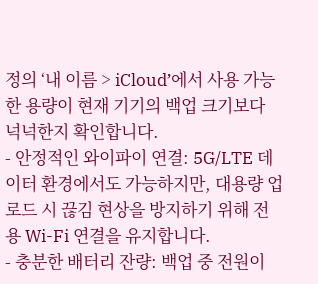정의 ‘내 이름 > iCloud’에서 사용 가능한 용량이 현재 기기의 백업 크기보다 넉넉한지 확인합니다.
- 안정적인 와이파이 연결: 5G/LTE 데이터 환경에서도 가능하지만, 대용량 업로드 시 끊김 현상을 방지하기 위해 전용 Wi-Fi 연결을 유지합니다.
- 충분한 배터리 잔량: 백업 중 전원이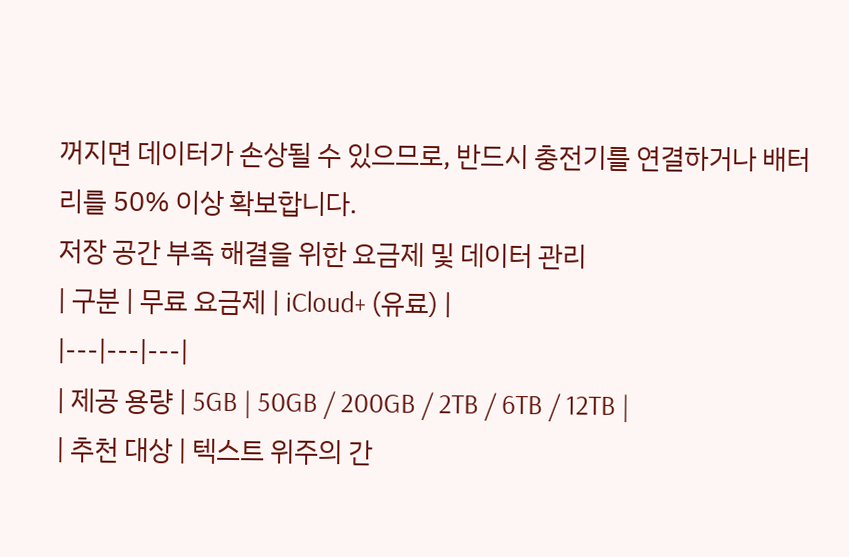꺼지면 데이터가 손상될 수 있으므로, 반드시 충전기를 연결하거나 배터리를 50% 이상 확보합니다.
저장 공간 부족 해결을 위한 요금제 및 데이터 관리
| 구분 | 무료 요금제 | iCloud+ (유료) |
|---|---|---|
| 제공 용량 | 5GB | 50GB / 200GB / 2TB / 6TB / 12TB |
| 추천 대상 | 텍스트 위주의 간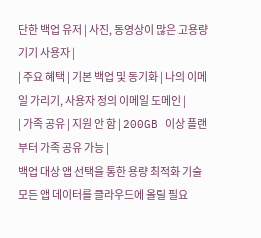단한 백업 유저 | 사진, 동영상이 많은 고용량 기기 사용자 |
| 주요 혜택 | 기본 백업 및 동기화 | 나의 이메일 가리기, 사용자 정의 이메일 도메인 |
| 가족 공유 | 지원 안 함 | 200GB 이상 플랜부터 가족 공유 가능 |
백업 대상 앱 선택을 통한 용량 최적화 기술
모든 앱 데이터를 클라우드에 올릴 필요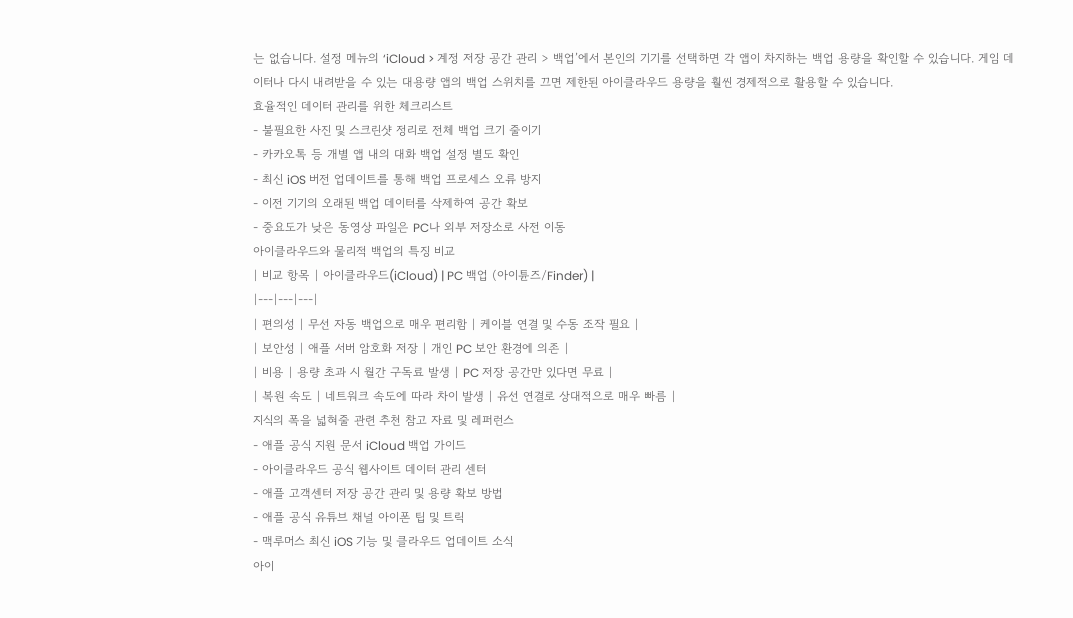는 없습니다. 설정 메뉴의 ‘iCloud > 계정 저장 공간 관리 > 백업’에서 본인의 기기를 선택하면 각 앱이 차지하는 백업 용량을 확인할 수 있습니다. 게임 데이터나 다시 내려받을 수 있는 대용량 앱의 백업 스위치를 끄면 제한된 아이클라우드 용량을 훨씬 경제적으로 활용할 수 있습니다.
효율적인 데이터 관리를 위한 체크리스트
- 불필요한 사진 및 스크린샷 정리로 전체 백업 크기 줄이기
- 카카오톡 등 개별 앱 내의 대화 백업 설정 별도 확인
- 최신 iOS 버전 업데이트를 통해 백업 프로세스 오류 방지
- 이전 기기의 오래된 백업 데이터를 삭제하여 공간 확보
- 중요도가 낮은 동영상 파일은 PC나 외부 저장소로 사전 이동
아이클라우드와 물리적 백업의 특징 비교
| 비교 항목 | 아이클라우드(iCloud) | PC 백업 (아이튠즈/Finder) |
|---|---|---|
| 편의성 | 무선 자동 백업으로 매우 편리함 | 케이블 연결 및 수동 조작 필요 |
| 보안성 | 애플 서버 암호화 저장 | 개인 PC 보안 환경에 의존 |
| 비용 | 용량 초과 시 월간 구독료 발생 | PC 저장 공간만 있다면 무료 |
| 복원 속도 | 네트워크 속도에 따라 차이 발생 | 유선 연결로 상대적으로 매우 빠름 |
지식의 폭을 넓혀줄 관련 추천 참고 자료 및 레퍼런스
- 애플 공식 지원 문서 iCloud 백업 가이드
- 아이클라우드 공식 웹사이트 데이터 관리 센터
- 애플 고객센터 저장 공간 관리 및 용량 확보 방법
- 애플 공식 유튜브 채널 아이폰 팁 및 트릭
- 맥루머스 최신 iOS 기능 및 클라우드 업데이트 소식
아이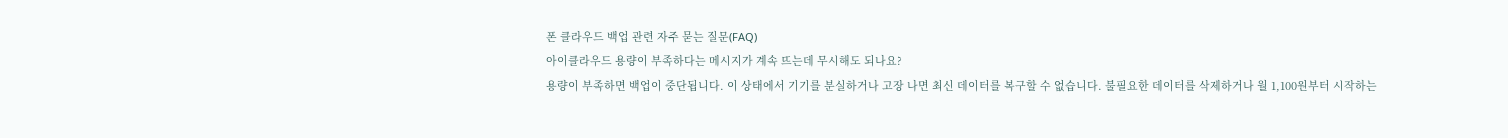폰 클라우드 백업 관련 자주 묻는 질문(FAQ)
아이클라우드 용량이 부족하다는 메시지가 계속 뜨는데 무시해도 되나요?
용량이 부족하면 백업이 중단됩니다. 이 상태에서 기기를 분실하거나 고장 나면 최신 데이터를 복구할 수 없습니다. 불필요한 데이터를 삭제하거나 월 1,100원부터 시작하는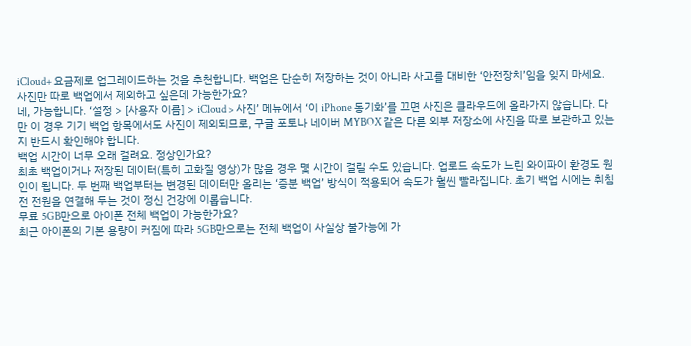iCloud+ 요금제로 업그레이드하는 것을 추천합니다. 백업은 단순히 저장하는 것이 아니라 사고를 대비한 ‘안전장치’임을 잊지 마세요.
사진만 따로 백업에서 제외하고 싶은데 가능한가요?
네, 가능합니다. ‘설정 > [사용자 이름] > iCloud > 사진’ 메뉴에서 ‘이 iPhone 동기화’를 끄면 사진은 클라우드에 올라가지 않습니다. 다만 이 경우 기기 백업 항목에서도 사진이 제외되므로, 구글 포토나 네이버 MYBOX 같은 다른 외부 저장소에 사진을 따로 보관하고 있는지 반드시 확인해야 합니다.
백업 시간이 너무 오래 걸려요. 정상인가요?
최초 백업이거나 저장된 데이터(특히 고화질 영상)가 많을 경우 몇 시간이 걸릴 수도 있습니다. 업로드 속도가 느린 와이파이 환경도 원인이 됩니다. 두 번째 백업부터는 변경된 데이터만 올리는 ‘증분 백업’ 방식이 적용되어 속도가 훨씬 빨라집니다. 초기 백업 시에는 취침 전 전원을 연결해 두는 것이 정신 건강에 이롭습니다.
무료 5GB만으로 아이폰 전체 백업이 가능한가요?
최근 아이폰의 기본 용량이 커짐에 따라 5GB만으로는 전체 백업이 사실상 불가능에 가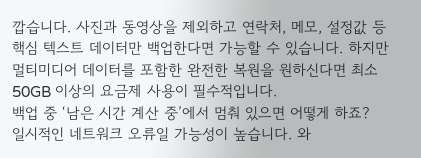깝습니다. 사진과 동영상을 제외하고 연락처, 메모, 설정값 등 핵심 텍스트 데이터만 백업한다면 가능할 수 있습니다. 하지만 멀티미디어 데이터를 포함한 완전한 복원을 원하신다면 최소 50GB 이상의 요금제 사용이 필수적입니다.
백업 중 ‘남은 시간 계산 중’에서 멈춰 있으면 어떻게 하죠?
일시적인 네트워크 오류일 가능성이 높습니다. 와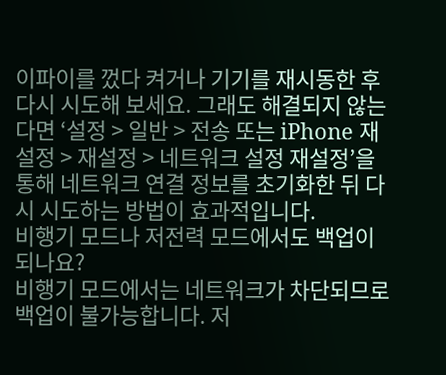이파이를 껐다 켜거나 기기를 재시동한 후 다시 시도해 보세요. 그래도 해결되지 않는다면 ‘설정 > 일반 > 전송 또는 iPhone 재설정 > 재설정 > 네트워크 설정 재설정’을 통해 네트워크 연결 정보를 초기화한 뒤 다시 시도하는 방법이 효과적입니다.
비행기 모드나 저전력 모드에서도 백업이 되나요?
비행기 모드에서는 네트워크가 차단되므로 백업이 불가능합니다. 저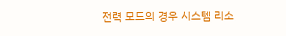전력 모드의 경우 시스템 리소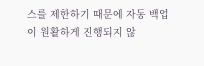스를 제한하기 때문에 자동 백업이 원활하게 진행되지 않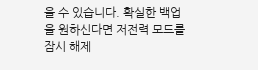을 수 있습니다. 확실한 백업을 원하신다면 저전력 모드를 잠시 해제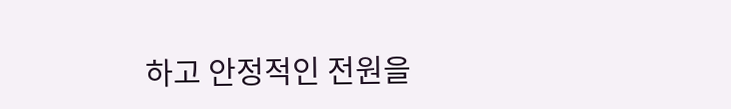하고 안정적인 전원을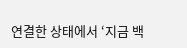연결한 상태에서 ‘지금 백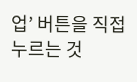업’ 버튼을 직접 누르는 것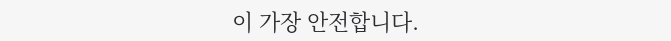이 가장 안전합니다.